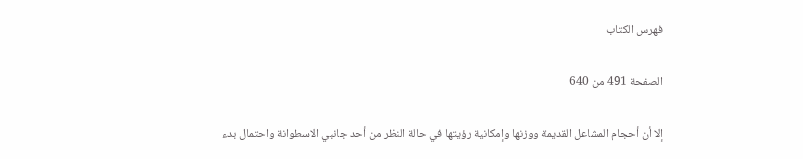فهرس الكتاب

الصفحة 491 من 640

إلا أن أحجام المشاعل القديمة ووزنها وإمكانية رؤيتها في حالة النظر من أحد جانبي الاسطوانة واحتمال بدء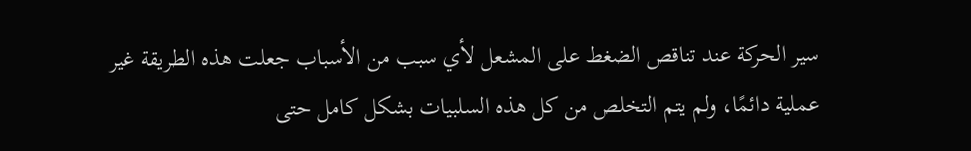سير الحركة عند تناقص الضغط على المشعل لأي سبب من الأسباب جعلت هذه الطريقة غير عملية دائمًا، ولم يتم التخلص من كل هذه السلبيات بشكل كامل حتى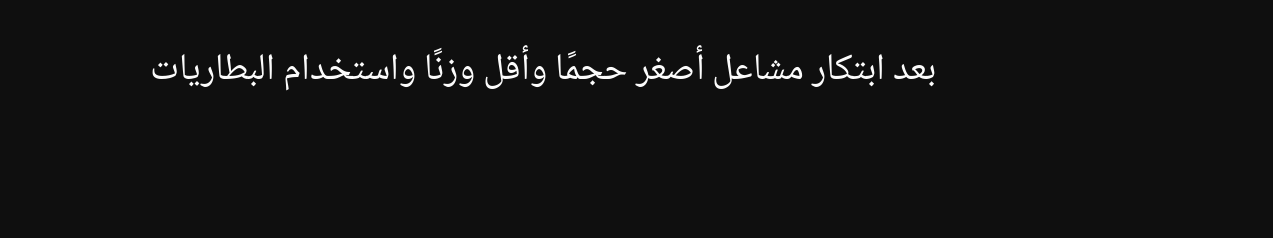بعد ابتكار مشاعل أصغر حجمًا وأقل وزنًا واستخدام البطاريات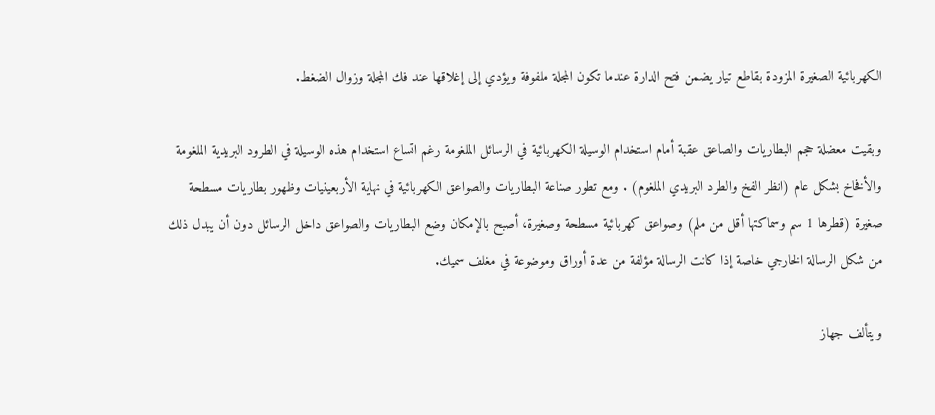الكهربائية الصغيرة المزودة بقاطع تيار يضمن فتح الدارة عندما تكون المجلة ملفوفة ويؤدي إلى إغلاقها عند فك المجلة وزوال الضغط.

وبقيت معضلة حجم البطاريات والصاعق عقبة أمام استخدام الوسيلة الكهربائية في الرسائل الملغومة رغم اتساع استخدام هذه الوسيلة في الطرود البريدية الملغومة والأفخاخ بشكل عام (انظر الفخ والطرد البريدي الملغوم) . ومع تطور صناعة البطاريات والصواعق الكهربائية في نهاية الأربعينيات وظهور بطاريات مسطحة صغيرة (قطرها 1 سم وسماكتها أقل من ملم) وصواعق كهربائية مسطحة وصغيرة، أصبح بالإمكان وضع البطاريات والصواعق داخل الرسائل دون أن يبدل ذلك من شكل الرسالة الخارجي خاصة إذا كانت الرسالة مؤلفة من عدة أوراق وموضوعة في مغلف سميك.

ويتألف جهاز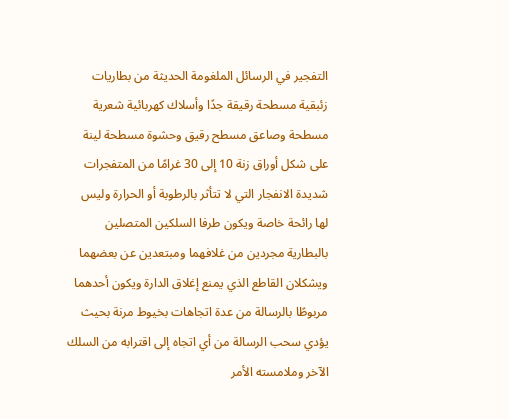التفجير في الرسائل الملغومة الحديثة من بطاريات زئبقية مسطحة رقيقة جدًا وأسلاك كهربائية شعرية مسطحة وصاعق مسطح رقيق وحشوة مسطحة لينة على شكل أوراق زنة 10 إلى 30 غرامًا من المتفجرات شديدة الانفجار التي لا تتأثر بالرطوبة أو الحرارة وليس لها رائحة خاصة ويكون طرفا السلكين المتصلين بالبطارية مجردين من غلافهما ومبتعدين عن بعضهما ويشكلان القاطع الذي يمنع إغلاق الدارة ويكون أحدهما مربوطًا بالرسالة من عدة اتجاهات بخيوط مرنة بحيث يؤدي سحب الرسالة من أي اتجاه إلى اقترابه من السلك الآخر وملامسته الأمر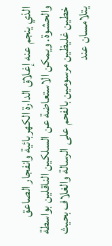الذي ينجم عنه إغلاق الدارة الكهربائية وانفجار الصاعق والحشوة. ويمكن الاستعاضة عن السلكين الناقلين بواسطة خطين غليظين مرسومين بالفحم على الرسالة والغلاف بحيث يتلامسان عند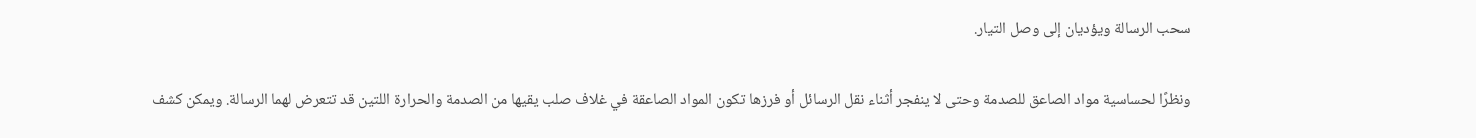سحب الرسالة ويؤديان إلى وصل التيار.

ونظرًا لحساسية مواد الصاعق للصدمة وحتى لا ينفجر أثناء نقل الرسائل أو فرزها تكون المواد الصاعقة في غلاف صلب يقيها من الصدمة والحرارة اللتين قد تتعرض لهما الرسالة. ويمكن كشف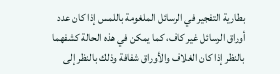بطارية التفجير في الرسائل الملغومة باللمس إذا كان عدد أوراق الرسائل غير كاف، كما يمكن في هذه الحالة كشفهما بالنظر إذا كان الغلاف والأوراق شفافة وذلك بالنظر إلى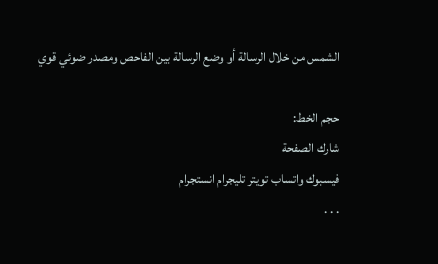الشمس من خلال الرسالة أو وضع الرسالة بين الفاحص ومصدر ضوئي قوي

حجم الخط:
شارك الصفحة
فيسبوك واتساب تويتر تليجرام انستجرام
. . .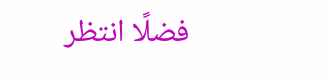فضلًا انتظر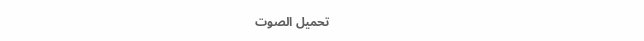تحميل الصوت